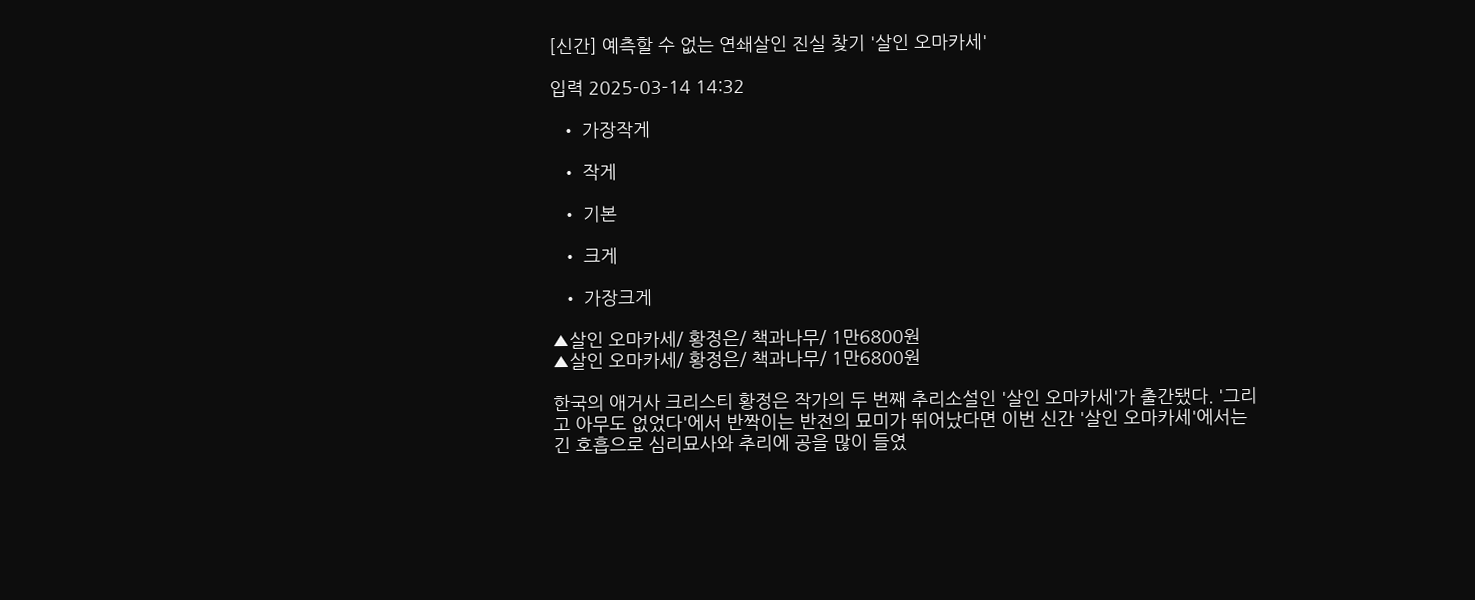[신간] 예측할 수 없는 연쇄살인 진실 찾기 '살인 오마카세'

입력 2025-03-14 14:32

  • 가장작게

  • 작게

  • 기본

  • 크게

  • 가장크게

▲살인 오마카세/ 황정은/ 책과나무/ 1만6800원
▲살인 오마카세/ 황정은/ 책과나무/ 1만6800원

한국의 애거사 크리스티 황정은 작가의 두 번째 추리소설인 '살인 오마카세'가 출간됐다. '그리고 아무도 없었다'에서 반짝이는 반전의 묘미가 뛰어났다면 이번 신간 '살인 오마카세'에서는 긴 호흡으로 심리묘사와 추리에 공을 많이 들였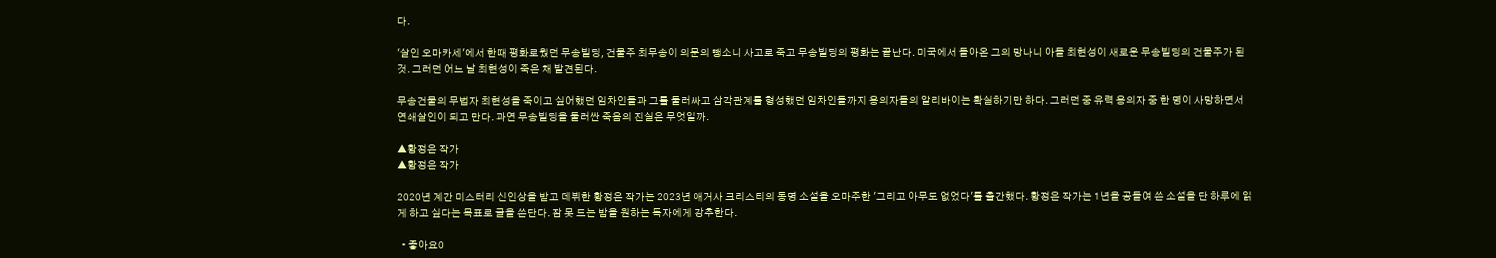다.

'살인 오마카세'에서 한때 평화로웠던 무송빌딩, 건물주 최무송이 의문의 뺑소니 사고로 죽고 무송빌딩의 평화는 끝난다. 미국에서 돌아온 그의 망나니 아들 최현성이 새로운 무송빌딩의 건물주가 된 것. 그러던 어느 날 최현성이 죽은 채 발견된다.

무송건물의 무법자 최현성을 죽이고 싶어했던 임차인들과 그를 둘러싸고 삼각관계를 형성했던 임차인들까지 용의자들의 알리바이는 확실하기만 하다. 그러던 중 유력 용의자 중 한 명이 사망하면서 연쇄살인이 되고 만다. 과연 무송빌딩을 둘러싼 죽음의 진실은 무엇일까.

▲황정은 작가
▲황정은 작가

2020년 계간 미스터리 신인상을 받고 데뷔한 황정은 작가는 2023년 애거사 크리스티의 동명 소설을 오마주한 '그리고 아무도 없었다'를 출간했다. 황정은 작가는 1년을 공들여 쓴 소설을 단 하루에 읽게 하고 싶다는 목표로 글을 쓴단다. 잠 못 드는 밤을 원하는 독자에게 강추한다.

  • 좋아요0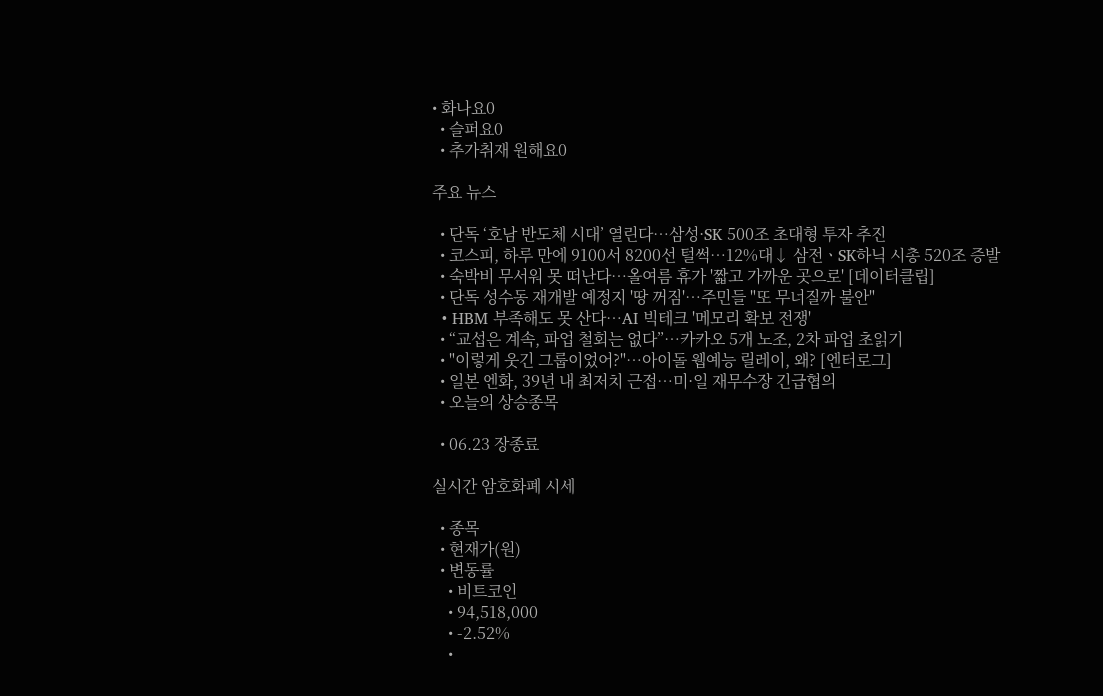• 화나요0
  • 슬퍼요0
  • 추가취재 원해요0

주요 뉴스

  • 단독 ‘호남 반도체 시대’ 열린다…삼성·SK 500조 초대형 투자 추진
  • 코스피, 하루 만에 9100서 8200선 털썩⋯12%대↓ 삼전ㆍSK하닉 시총 520조 증발
  • 숙박비 무서워 못 떠난다…올여름 휴가 '짧고 가까운 곳으로' [데이터클립]
  • 단독 성수동 재개발 예정지 '땅 꺼짐'⋯주민들 "또 무너질까 불안"
  • HBM 부족해도 못 산다…AI 빅테크 '메모리 확보 전쟁'
  • “교섭은 계속, 파업 철회는 없다”…카카오 5개 노조, 2차 파업 초읽기
  • "이렇게 웃긴 그룹이었어?"⋯아이돌 웹예능 릴레이, 왜? [엔터로그]
  • 일본 엔화, 39년 내 최저치 근접…미·일 재무수장 긴급협의
  • 오늘의 상승종목

  • 06.23 장종료

실시간 암호화폐 시세

  • 종목
  • 현재가(원)
  • 변동률
    • 비트코인
    • 94,518,000
    • -2.52%
    •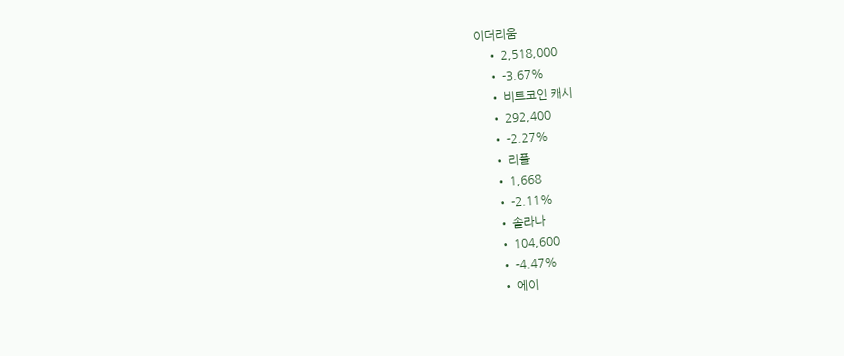이더리움
    • 2,518,000
    • -3.67%
    • 비트코인 캐시
    • 292,400
    • -2.27%
    • 리플
    • 1,668
    • -2.11%
    • 솔라나
    • 104,600
    • -4.47%
    • 에이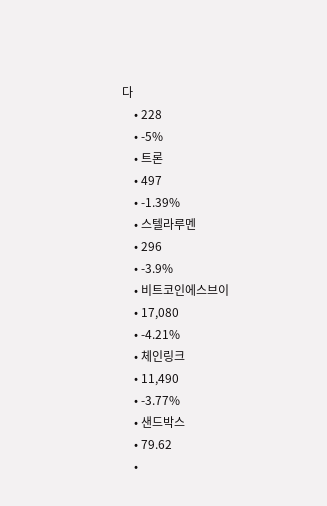다
    • 228
    • -5%
    • 트론
    • 497
    • -1.39%
    • 스텔라루멘
    • 296
    • -3.9%
    • 비트코인에스브이
    • 17,080
    • -4.21%
    • 체인링크
    • 11,490
    • -3.77%
    • 샌드박스
    • 79.62
    •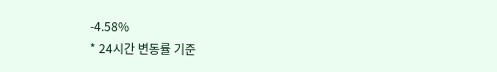-4.58%
* 24시간 변동률 기준